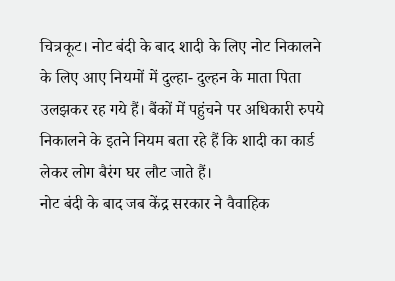चित्रकूट। नोट बंदी के बाद शादी के लिए नोट निकालने के लिए आए नियमों में दुल्हा- दुल्हन के माता पिता उलझकर रह गये हैं। बैंकों में पहुंचने पर अधिकारी रुपये निकालने के इतने नियम बता रहे हैं कि शादी का कार्ड लेकर लोग बैरंग घर लौट जाते हैं।
नोट बंदी के बाद जब केंद्र सरकार ने वैवाहिक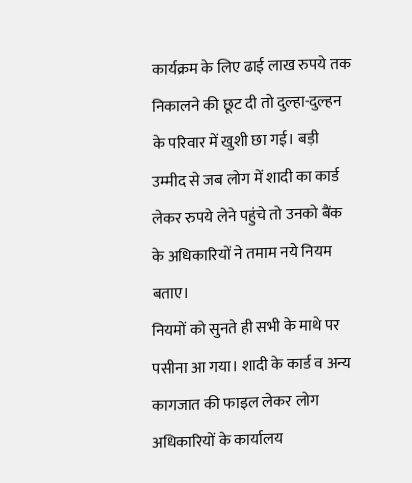कार्यक्रम के लिए ढाई लाख रुपये तक निकालने की छूट दी तो दुल्हा-दुल्हन के परिवार में खुशी छा गई। बड़ी उम्मीद से जब लोग में शादी का कार्ड लेकर रुपये लेने पहुंचे तो उनको बैंक के अधिकारियों ने तमाम नये नियम बताए।
नियमों को सुनते ही सभी के माथे पर पसीना आ गया। शादी के कार्ड व अन्य कागजात की फाइल लेकर लोग अधिकारियों के कार्यालय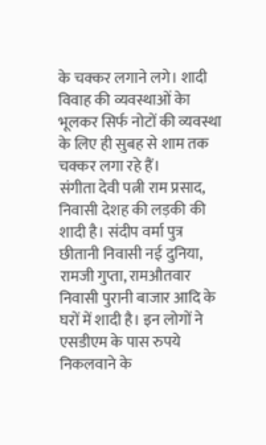के चक्कर लगाने लगे। शादी विवाह की व्यवस्थाओं केा भूलकर सिर्फ नोटों की व्यवस्था के लिए ही सुबह से शाम तक चक्कर लगा रहे हैं।
संगीता देवी पत्नी राम प्रसाद, निवासी देशह की लड़की की शादी है। संदीप वर्मा पुत्र छीतानी निवासी नई दुनिया, रामजी गुप्ता, रामऔतवार निवासी पुरानी बाजार आदि के घरों में शादी है। इन लोगों ने एसडीएम के पास रुपये निकलवाने के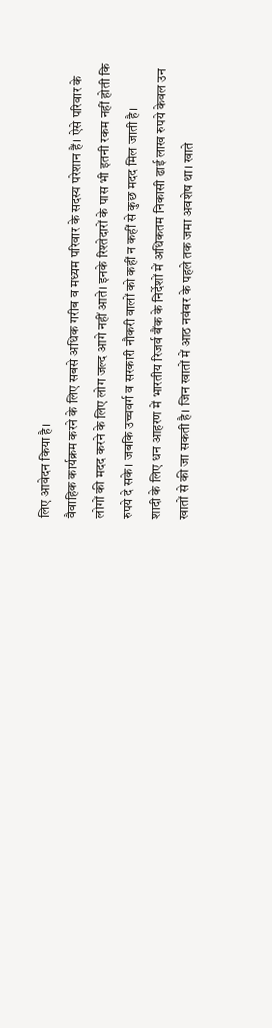लिए आवेदन किया है।
वैवाहिक कार्यक्रम करने के लिए सबसे अधिक गरीब व मध्यम परिवार के सदस्य परेशान हैं। ऐसे परिवार के लोगों की मदद करने के लिए लोग जल्द आगे नहीं आते। इनके रिश्तेदारों के पास भी इतनी रकम नहीं होती कि रुपये दे सके। जबकि उच्चवर्ग व सरकारी नौकरी वालों को कहीं न कहीं से कुछ मदद मिल जाती है।
शादी के लिए धन आहरण में भारतीय रिजर्व बैंक के निर्देशों में अधिकतम निकासी ढाई लाख रुपये केवल उन खातों से की जा सकती है। जिन खातों में आठ नवंबर के पहले तक जमा अवशेष था। खाते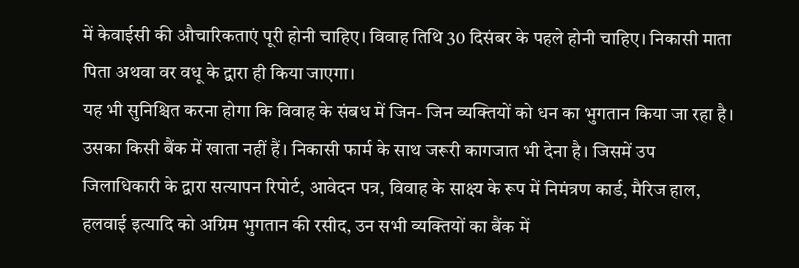में केवाईसी की औचारिकताएं पूरी होनी चाहिए। विवाह तिथि 30 दिसंबर के पहले होनी चाहिए। निकासी माता पिता अथवा वर वधू के द्वारा ही किया जाएगा।
यह भी सुनिश्चित करना होगा कि विवाह के संबध में जिन- जिन व्यक्तियों को धन का भुगतान किया जा रहा है। उसका किसी बैंक में खाता नहीं हैं। निकासी फार्म के साथ जरूरी कागजात भी देना है। जिसमें उप जिलाधिकारी के द्वारा सत्यापन रिपोर्ट, आवेदन पत्र, विवाह के साक्ष्य के रूप में निमंत्रण कार्ड, मैरिज हाल, हलवाई इत्यादि को अग्रिम भुगतान की रसीद, उन सभी व्यक्तियों का बैंक में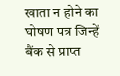खाता न होने का घोषण पत्र जिन्हें बैंक से प्राप्त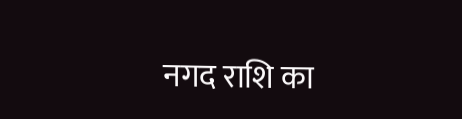नगद राशि का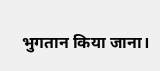भुगतान किया जाना।